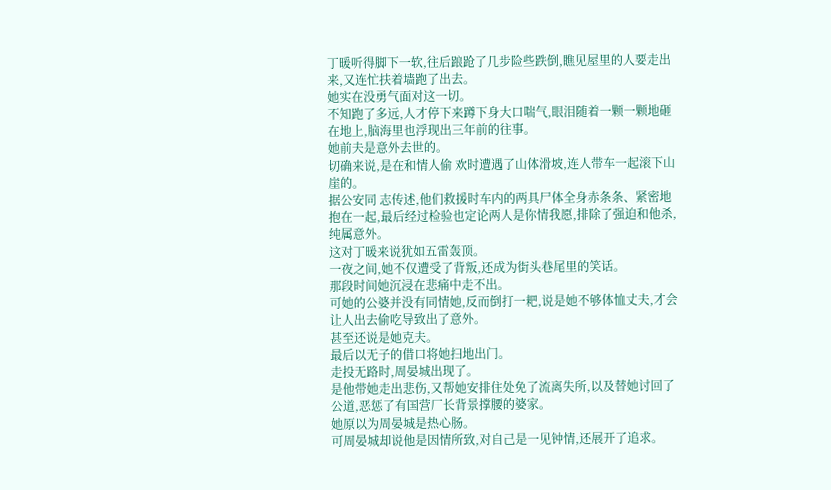丁暖听得脚下一软,往后踉跄了几步险些跌倒,瞧见屋里的人要走出来,又连忙扶着墙跑了出去。
她实在没勇气面对这一切。
不知跑了多远,人才停下来蹲下身大口喘气,眼泪随着一颗一颗地砸在地上,脑海里也浮现出三年前的往事。
她前夫是意外去世的。
切确来说,是在和情人偷 欢时遭遇了山体滑坡,连人带车一起滚下山崖的。
据公安同 志传述,他们救援时车内的两具尸体全身赤条条、紧密地抱在一起,最后经过检验也定论两人是你情我愿,排除了强迫和他杀,纯属意外。
这对丁暖来说犹如五雷轰顶。
一夜之间,她不仅遭受了背叛,还成为街头巷尾里的笑话。
那段时间她沉浸在悲痛中走不出。
可她的公婆并没有同情她,反而倒打一耙,说是她不够体恤丈夫,才会让人出去偷吃导致出了意外。
甚至还说是她克夫。
最后以无子的借口将她扫地出门。
走投无路时,周晏城出现了。
是他带她走出悲伤,又帮她安排住处免了流离失所,以及替她讨回了公道,恶惩了有国营厂长背景撑腰的婆家。
她原以为周晏城是热心肠。
可周晏城却说他是因情所致,对自己是一见钟情,还展开了追求。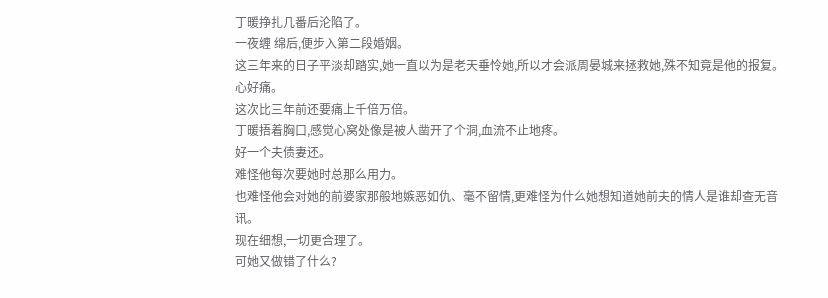丁暖挣扎几番后沦陷了。
一夜缠 绵后,便步入第二段婚姻。
这三年来的日子平淡却踏实,她一直以为是老天垂怜她,所以才会派周晏城来拯救她,殊不知竟是他的报复。
心好痛。
这次比三年前还要痛上千倍万倍。
丁暖捂着胸口,感觉心窝处像是被人凿开了个洞,血流不止地疼。
好一个夫债妻还。
难怪他每次要她时总那么用力。
也难怪他会对她的前婆家那般地嫉恶如仇、毫不留情,更难怪为什么她想知道她前夫的情人是谁却查无音讯。
现在细想,一切更合理了。
可她又做错了什么?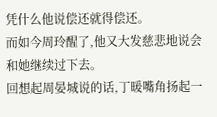凭什么他说偿还就得偿还。
而如今周玲醒了,他又大发慈悲地说会和她继续过下去。
回想起周晏城说的话,丁暖嘴角扬起一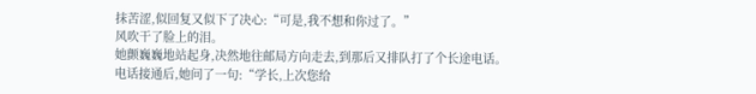抹苦涩,似回复又似下了决心:“可是,我不想和你过了。”
风吹干了脸上的泪。
她颤巍巍地站起身,决然地往邮局方向走去,到那后又排队打了个长途电话。
电话接通后,她问了一句:“学长,上次您给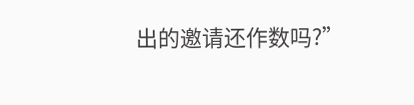出的邀请还作数吗?”